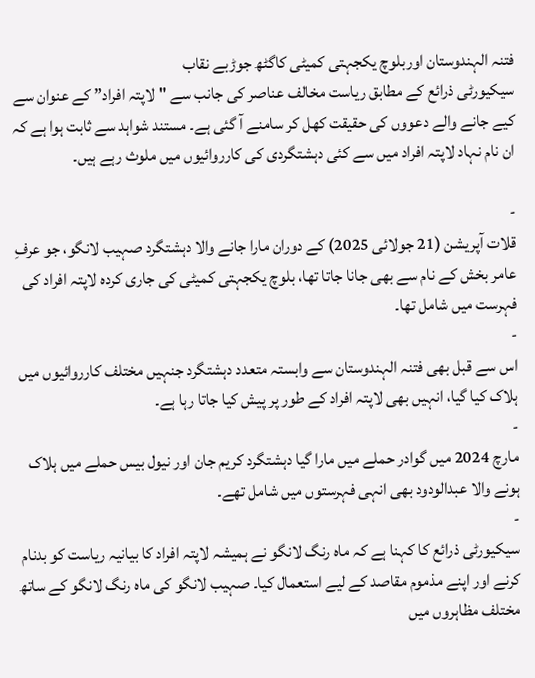فتنہ الہندوستان اوربلوچ یکجہتی کمیٹی کاگٹھ جوڑبے نقاب
سیکیورٹی ذرائع کے مطابق ریاست مخالف عناصر کی جانب سے "لاپتہ افراد” کے عنوان سے کیے جانے والے دعووں کی حقیقت کھل کر سامنے آ گئی ہے۔ مستند شواہد سے ثابت ہوا ہے کہ ان نام نہاد لاپتہ افراد میں سے کئی دہشتگردی کی کارروائیوں میں ملوث رہے ہیں۔

-
قلات آپریشن (21 جولائی 2025) کے دوران مارا جانے والا دہشتگرد صہیب لانگو، جو عرفِ عامر بخش کے نام سے بھی جانا جاتا تھا، بلوچ یکجہتی کمیٹی کی جاری کردہ لاپتہ افراد کی فہرست میں شامل تھا۔
-
اس سے قبل بھی فتنہ الہندوستان سے وابستہ متعدد دہشتگرد جنہیں مختلف کارروائیوں میں ہلاک کیا گیا، انہیں بھی لاپتہ افراد کے طور پر پیش کیا جاتا رہا ہے۔
-
مارچ 2024 میں گوادر حملے میں مارا گیا دہشتگرد کریم جان اور نیول بیس حملے میں ہلاک ہونے والا عبدالودود بھی انہی فہرستوں میں شامل تھے۔
-
سیکیورٹی ذرائع کا کہنا ہے کہ ماہ رنگ لانگو نے ہمیشہ لاپتہ افراد کا بیانیہ ریاست کو بدنام کرنے اور اپنے مذموم مقاصد کے لیے استعمال کیا۔ صہیب لانگو کی ماہ رنگ لانگو کے ساتھ مختلف مظاہروں میں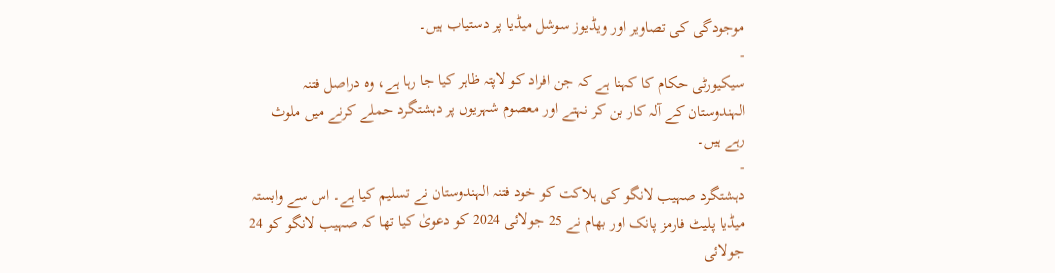موجودگی کی تصاویر اور ویڈیوز سوشل میڈیا پر دستیاب ہیں۔
-
سیکیورٹی حکام کا کہنا ہے کہ جن افراد کو لاپتہ ظاہر کیا جا رہا ہے، وہ دراصل فتنہ الہندوستان کے آلہ کار بن کر نہتے اور معصوم شہریوں پر دہشتگرد حملے کرنے میں ملوث رہے ہیں۔
-
دہشتگرد صہیب لانگو کی ہلاکت کو خود فتنہ الہندوستان نے تسلیم کیا ہے۔ اس سے وابستہ میڈیا پلیٹ فارمز پانک اور بھام نے 25 جولائی 2024 کو دعویٰ کیا تھا کہ صہیب لانگو کو 24 جولائی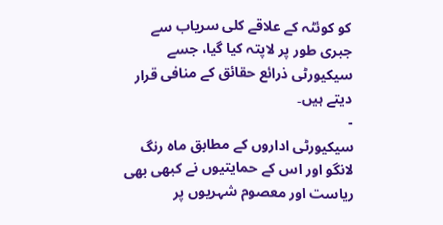کو کوئٹہ کے علاقے کلی سریاب سے جبری طور پر لاپتہ کیا گیا، جسے سیکیورٹی ذرائع حقائق کے منافی قرار دیتے ہیں۔
-
سیکیورٹی اداروں کے مطابق ماہ رنگ لانگو اور اس کے حمایتیوں نے کبھی بھی ریاست اور معصوم شہریوں پر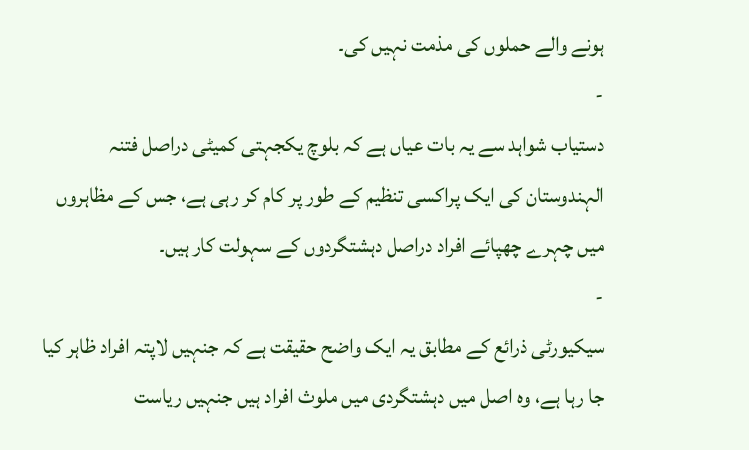ہونے والے حملوں کی مذمت نہیں کی۔
-
دستیاب شواہد سے یہ بات عیاں ہے کہ بلوچ یکجہتی کمیٹی دراصل فتنہ الہندوستان کی ایک پراکسی تنظیم کے طور پر کام کر رہی ہے، جس کے مظاہروں میں چہرے چھپائے افراد دراصل دہشتگردوں کے سہولت کار ہیں۔
-
سیکیورٹی ذرائع کے مطابق یہ ایک واضح حقیقت ہے کہ جنہیں لاپتہ افراد ظاہر کیا جا رہا ہے، وہ اصل میں دہشتگردی میں ملوث افراد ہیں جنہیں ریاست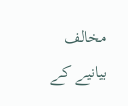مخالف بیانیے کے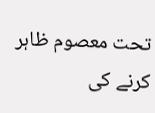تحت معصوم ظاہر کرنے کی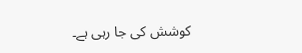کوشش کی جا رہی ہے۔